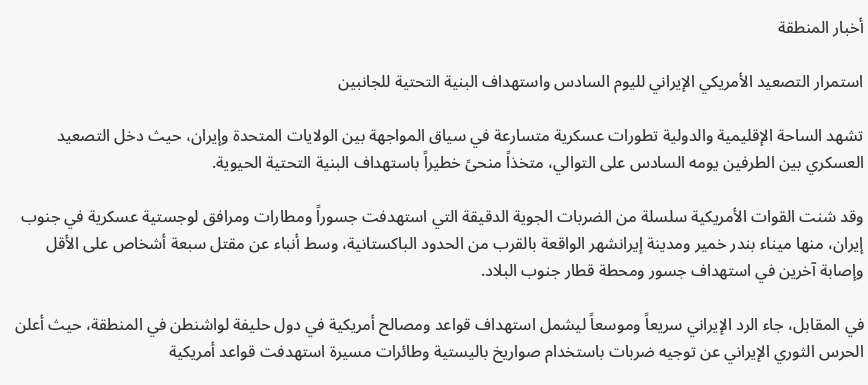أخبار المنطقة

استمرار التصعيد الأمريكي الإيراني لليوم السادس واستهداف البنية التحتية للجانبين

تشهد الساحة الإقليمية والدولية تطورات عسكرية متسارعة في سياق المواجهة بين الولايات المتحدة وإيران، حيث دخل التصعيد العسكري بين الطرفين يومه السادس على التوالي، متخذاً منحىً خطيراً باستهداف البنية التحتية الحيوية.

وقد شنت القوات الأمريكية سلسلة من الضربات الجوية الدقيقة التي استهدفت جسوراً ومطارات ومرافق لوجستية عسكرية في جنوب إيران، منها ميناء بندر خمير ومدينة إيرانشهر الواقعة بالقرب من الحدود الباكستانية، وسط أنباء عن مقتل سبعة أشخاص على الأقل وإصابة آخرين في استهداف جسور ومحطة قطار جنوب البلاد.

في المقابل، جاء الرد الإيراني سريعاً وموسعاً ليشمل استهداف قواعد ومصالح أمريكية في دول حليفة لواشنطن في المنطقة، حيث أعلن الحرس الثوري الإيراني عن توجيه ضربات باستخدام صواريخ باليستية وطائرات مسيرة استهدفت قواعد أمريكية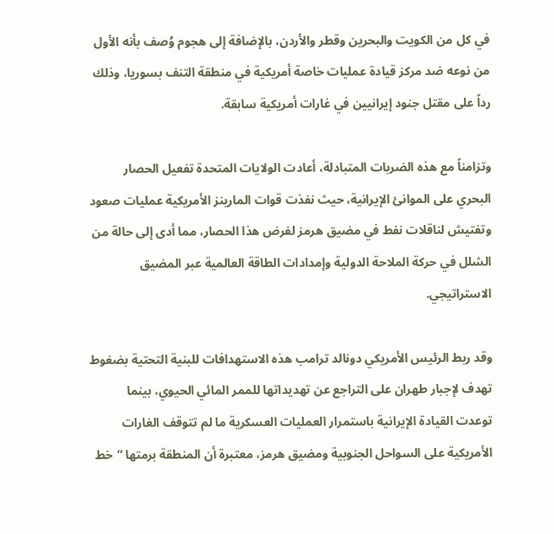في كل من الكويت والبحرين وقطر والأردن، بالإضافة إلى هجوم وُصف بأنه الأول من نوعه ضد مركز قيادة عمليات خاصة أمريكية في منطقة التنف بسوريا، وذلك رداً على مقتل جنود إيرانيين في غارات أمريكية سابقة.

وتزامناً مع هذه الضربات المتبادلة، أعادت الولايات المتحدة تفعيل الحصار البحري على الموانئ الإيرانية، حيث نفذت قوات المارينز الأمريكية عمليات صعود وتفتيش لناقلات نفط في مضيق هرمز لفرض هذا الحصار، مما أدى إلى حالة من الشلل في حركة الملاحة الدولية وإمدادات الطاقة العالمية عبر المضيق الاستراتيجي.

وقد ربط الرئيس الأمريكي دونالد ترامب هذه الاستهدافات للبنية التحتية بضغوط تهدف لإجبار طهران على التراجع عن تهديداتها للممر المائي الحيوي، بينما توعدت القيادة الإيرانية باستمرار العمليات العسكرية ما لم تتوقف الغارات الأمريكية على السواحل الجنوبية ومضيق هرمز، معتبرة أن المنطقة برمتها “خط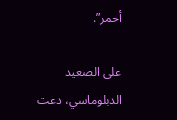أحمر”.

على الصعيد الدبلوماسي، دعت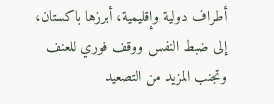أطراف دولية وإقليمية، أبرزها باكستان، إلى ضبط النفس ووقف فوري للعنف وتجنب المزيد من التصعيد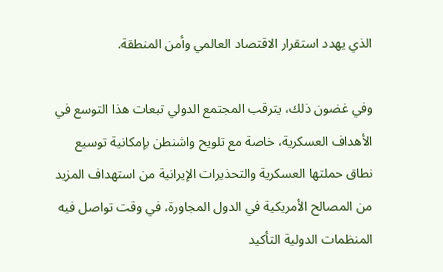الذي يهدد استقرار الاقتصاد العالمي وأمن المنطقة.

وفي غضون ذلك، يترقب المجتمع الدولي تبعات هذا التوسع في الأهداف العسكرية، خاصة مع تلويح واشنطن بإمكانية توسيع نطاق حملتها العسكرية والتحذيرات الإيرانية من استهداف المزيد من المصالح الأمريكية في الدول المجاورة، في وقت تواصل فيه المنظمات الدولية التأكيد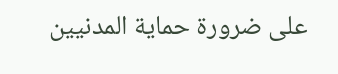على ضرورة حماية المدنيين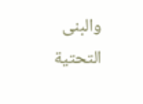والبنى التحتية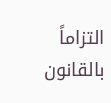التزاماً بالقانون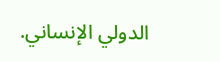الدولي الإنساني.